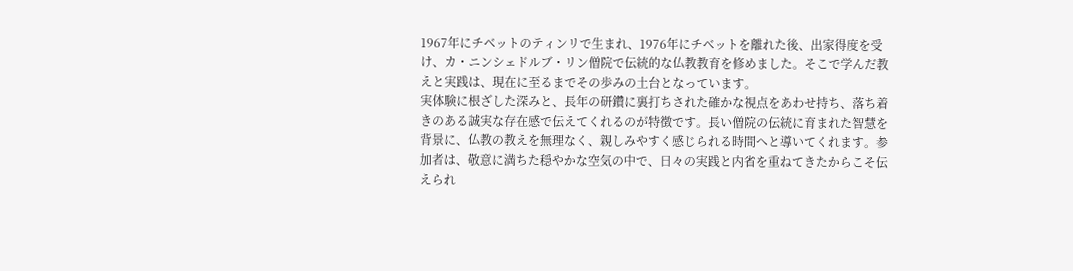1967年にチベットのティンリで生まれ、1976年にチベットを離れた後、出家得度を受け、カ・ニンシェドルブ・リン僧院で伝統的な仏教教育を修めました。そこで学んだ教えと実践は、現在に至るまでその歩みの土台となっています。
実体験に根ざした深みと、長年の研鑽に裏打ちされた確かな視点をあわせ持ち、落ち着きのある誠実な存在感で伝えてくれるのが特徴です。長い僧院の伝統に育まれた智慧を背景に、仏教の教えを無理なく、親しみやすく感じられる時間へと導いてくれます。参加者は、敬意に満ちた穏やかな空気の中で、日々の実践と内省を重ねてきたからこそ伝えられ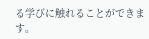る学びに触れることができます。